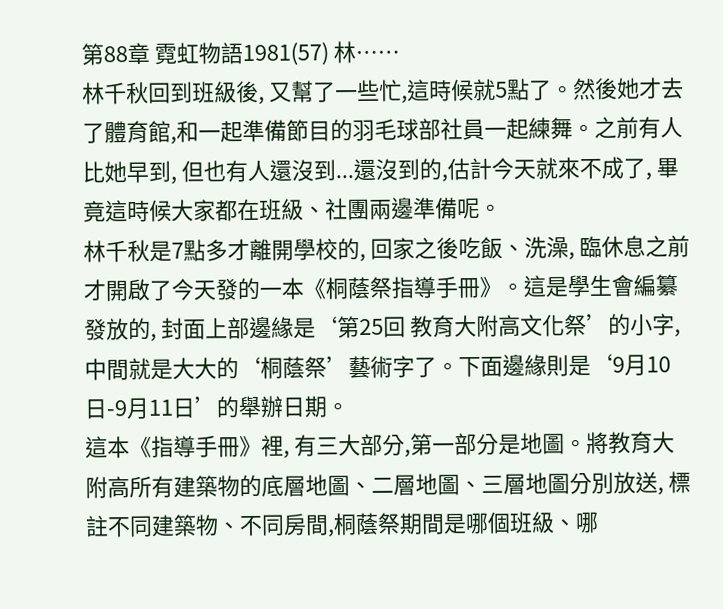第88章 霓虹物語1981(57) 林……
林千秋回到班級後, 又幫了一些忙,這時候就5點了。然後她才去了體育館,和一起準備節目的羽毛球部社員一起練舞。之前有人比她早到, 但也有人還沒到...還沒到的,估計今天就來不成了, 畢竟這時候大家都在班級、社團兩邊準備呢。
林千秋是7點多才離開學校的, 回家之後吃飯、洗澡, 臨休息之前才開啟了今天發的一本《桐蔭祭指導手冊》。這是學生會編纂發放的, 封面上部邊緣是‘第25回 教育大附高文化祭’的小字,中間就是大大的‘桐蔭祭’藝術字了。下面邊緣則是‘9月10日-9月11日’的舉辦日期。
這本《指導手冊》裡, 有三大部分,第一部分是地圖。將教育大附高所有建築物的底層地圖、二層地圖、三層地圖分別放送, 標註不同建築物、不同房間,桐蔭祭期間是哪個班級、哪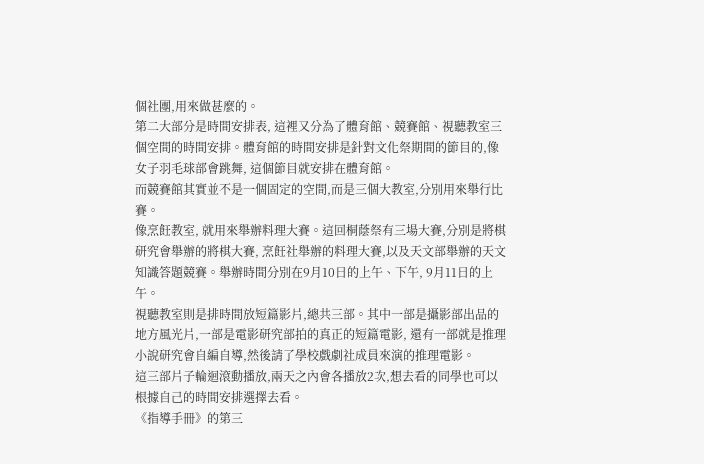個社團,用來做甚麼的。
第二大部分是時間安排表, 這裡又分為了體育館、競賽館、視聽教室三個空間的時間安排。體育館的時間安排是針對文化祭期間的節目的,像女子羽毛球部會跳舞, 這個節目就安排在體育館。
而競賽館其實並不是一個固定的空間,而是三個大教室,分別用來舉行比賽。
像烹飪教室, 就用來舉辦料理大賽。這回桐蔭祭有三場大賽,分別是將棋研究會舉辦的將棋大賽, 烹飪社舉辦的料理大賽,以及天文部舉辦的天文知識答題競賽。舉辦時間分別在9月10日的上午、下午, 9月11日的上午。
視聽教室則是排時間放短篇影片,總共三部。其中一部是攝影部出品的地方風光片,一部是電影研究部拍的真正的短篇電影, 還有一部就是推理小說研究會自編自導,然後請了學校戲劇社成員來演的推理電影。
這三部片子輪迴滾動播放,兩天之內會各播放2次,想去看的同學也可以根據自己的時間安排選擇去看。
《指導手冊》的第三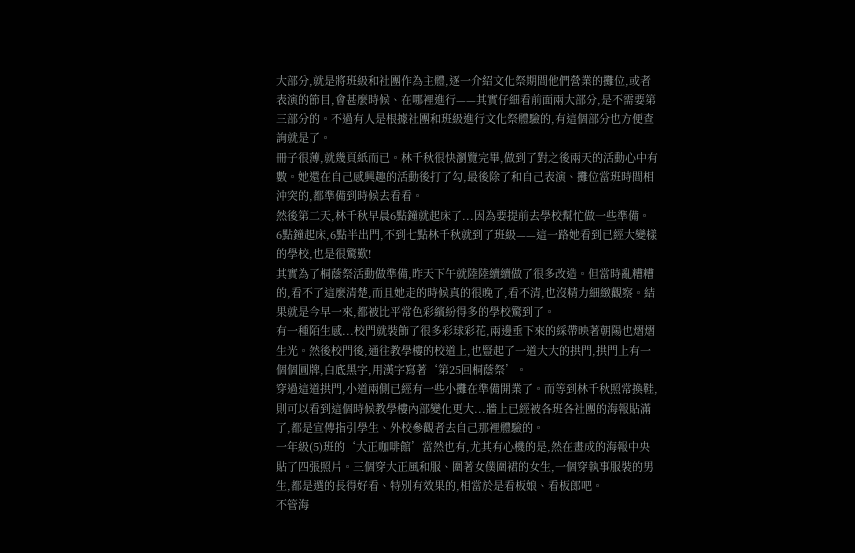大部分,就是將班級和社團作為主體,逐一介紹文化祭期間他們營業的攤位,或者表演的節目,會甚麼時候、在哪裡進行——其實仔細看前面兩大部分,是不需要第三部分的。不過有人是根據社團和班級進行文化祭體驗的,有這個部分也方便查詢就是了。
冊子很薄,就幾頁紙而已。林千秋很快瀏覽完畢,做到了對之後兩天的活動心中有數。她還在自己感興趣的活動後打了勾,最後除了和自己表演、攤位當班時間相沖突的,都準備到時候去看看。
然後第二天,林千秋早晨6點鐘就起床了...因為要提前去學校幫忙做一些準備。
6點鐘起床,6點半出門,不到七點林千秋就到了班級——這一路她看到已經大變樣的學校,也是很驚歎!
其實為了桐蔭祭活動做準備,昨天下午就陸陸續續做了很多改造。但當時亂糟糟的,看不了這麼清楚,而且她走的時候真的很晚了,看不清,也沒精力細緻觀察。結果就是今早一來,都被比平常色彩繽紛得多的學校驚到了。
有一種陌生感...校門就裝飾了很多彩球彩花,兩邊垂下來的綵帶映著朝陽也熠熠生光。然後校門後,通往教學樓的校道上,也豎起了一道大大的拱門,拱門上有一個個圓牌,白底黑字,用漢字寫著‘第25回桐蔭祭’。
穿過這道拱門,小道兩側已經有一些小攤在準備開業了。而等到林千秋照常換鞋,則可以看到這個時候教學樓內部變化更大...牆上已經被各班各社團的海報貼滿了,都是宣傳指引學生、外校參觀者去自己那裡體驗的。
一年級(5)班的‘大正咖啡館’當然也有,尤其有心機的是,然在畫成的海報中央貼了四張照片。三個穿大正風和服、圍著女僕圍裙的女生,一個穿執事服裝的男生,都是選的長得好看、特別有效果的,相當於是看板娘、看板郎吧。
不管海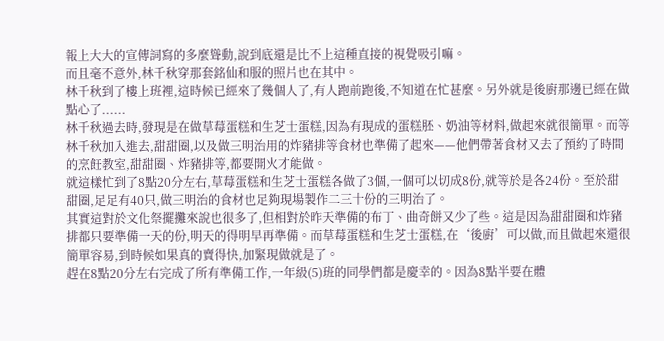報上大大的宣傳詞寫的多麼聳動,說到底還是比不上這種直接的視覺吸引嘛。
而且毫不意外,林千秋穿那套銘仙和服的照片也在其中。
林千秋到了樓上班裡,這時候已經來了幾個人了,有人跑前跑後,不知道在忙甚麼。另外就是後廚那邊已經在做點心了......
林千秋過去時,發現是在做草莓蛋糕和生芝士蛋糕,因為有現成的蛋糕胚、奶油等材料,做起來就很簡單。而等林千秋加入進去,甜甜圈,以及做三明治用的炸豬排等食材也準備了起來——他們帶著食材又去了預約了時間的烹飪教室,甜甜圈、炸豬排等,都要開火才能做。
就這樣忙到了8點20分左右,草莓蛋糕和生芝士蛋糕各做了3個,一個可以切成8份,就等於是各24份。至於甜甜圈,足足有40只,做三明治的食材也足夠現場製作二三十份的三明治了。
其實這對於文化祭擺攤來說也很多了,但相對於昨天準備的布丁、曲奇餅又少了些。這是因為甜甜圈和炸豬排都只要準備一天的份,明天的得明早再準備。而草莓蛋糕和生芝士蛋糕,在‘後廚’可以做,而且做起來還很簡單容易,到時候如果真的賣得快,加緊現做就是了。
趕在8點20分左右完成了所有準備工作,一年級(5)班的同學們都是慶幸的。因為8點半要在體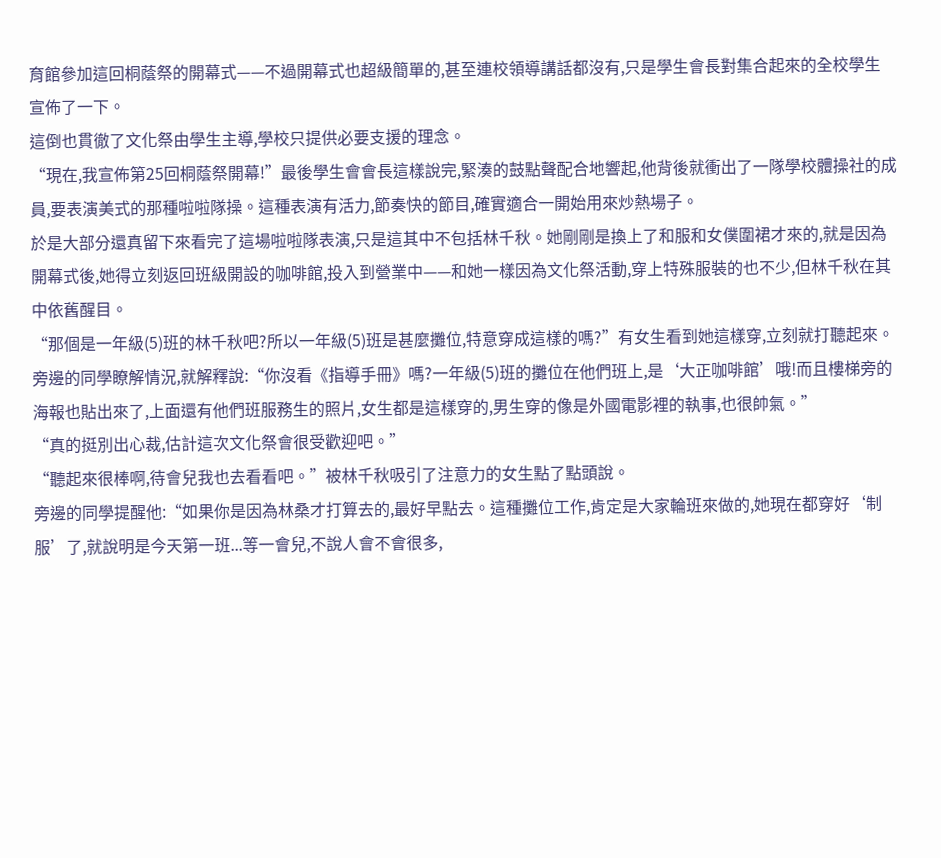育館參加這回桐蔭祭的開幕式——不過開幕式也超級簡單的,甚至連校領導講話都沒有,只是學生會長對集合起來的全校學生宣佈了一下。
這倒也貫徹了文化祭由學生主導,學校只提供必要支援的理念。
“現在,我宣佈第25回桐蔭祭開幕!”最後學生會會長這樣說完,緊湊的鼓點聲配合地響起,他背後就衝出了一隊學校體操社的成員,要表演美式的那種啦啦隊操。這種表演有活力,節奏快的節目,確實適合一開始用來炒熱場子。
於是大部分還真留下來看完了這場啦啦隊表演,只是這其中不包括林千秋。她剛剛是換上了和服和女僕圍裙才來的,就是因為開幕式後,她得立刻返回班級開設的咖啡館,投入到營業中——和她一樣因為文化祭活動,穿上特殊服裝的也不少,但林千秋在其中依舊醒目。
“那個是一年級(5)班的林千秋吧?所以一年級(5)班是甚麼攤位,特意穿成這樣的嗎?”有女生看到她這樣穿,立刻就打聽起來。
旁邊的同學瞭解情況,就解釋說:“你沒看《指導手冊》嗎?一年級(5)班的攤位在他們班上,是‘大正咖啡館’哦!而且樓梯旁的海報也貼出來了,上面還有他們班服務生的照片,女生都是這樣穿的,男生穿的像是外國電影裡的執事,也很帥氣。”
“真的挺別出心裁,估計這次文化祭會很受歡迎吧。”
“聽起來很棒啊,待會兒我也去看看吧。”被林千秋吸引了注意力的女生點了點頭說。
旁邊的同學提醒他:“如果你是因為林桑才打算去的,最好早點去。這種攤位工作,肯定是大家輪班來做的,她現在都穿好‘制服’了,就說明是今天第一班...等一會兒,不說人會不會很多,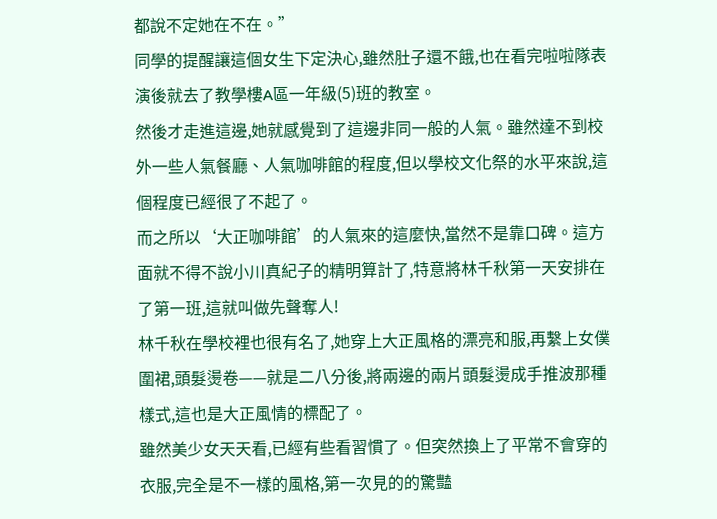都說不定她在不在。”
同學的提醒讓這個女生下定決心,雖然肚子還不餓,也在看完啦啦隊表演後就去了教學樓A區一年級(5)班的教室。
然後才走進這邊,她就感覺到了這邊非同一般的人氣。雖然達不到校外一些人氣餐廳、人氣咖啡館的程度,但以學校文化祭的水平來說,這個程度已經很了不起了。
而之所以‘大正咖啡館’的人氣來的這麼快,當然不是靠口碑。這方面就不得不說小川真紀子的精明算計了,特意將林千秋第一天安排在了第一班,這就叫做先聲奪人!
林千秋在學校裡也很有名了,她穿上大正風格的漂亮和服,再繫上女僕圍裙,頭髮燙卷——就是二八分後,將兩邊的兩片頭髮燙成手推波那種樣式,這也是大正風情的標配了。
雖然美少女天天看,已經有些看習慣了。但突然換上了平常不會穿的衣服,完全是不一樣的風格,第一次見的的驚豔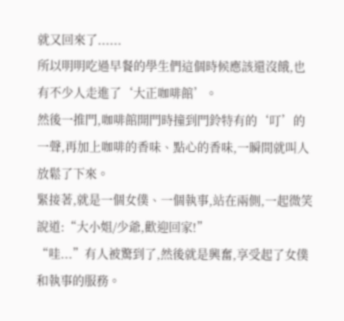就又回來了......
所以明明吃過早餐的學生們這個時候應該還沒餓,也有不少人走進了‘大正咖啡館’。
然後一推門,咖啡館開門時撞到門鈴特有的‘叮’的一聲,再加上咖啡的香味、點心的香味,一瞬間就叫人放鬆了下來。
緊接著,就是一個女僕、一個執事,站在兩側,一起微笑說道:“大小姐/少爺,歡迎回家!”
“哇...”有人被驚到了,然後就是興奮,享受起了女僕和執事的服務。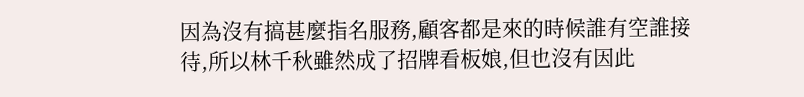因為沒有搞甚麼指名服務,顧客都是來的時候誰有空誰接待,所以林千秋雖然成了招牌看板娘,但也沒有因此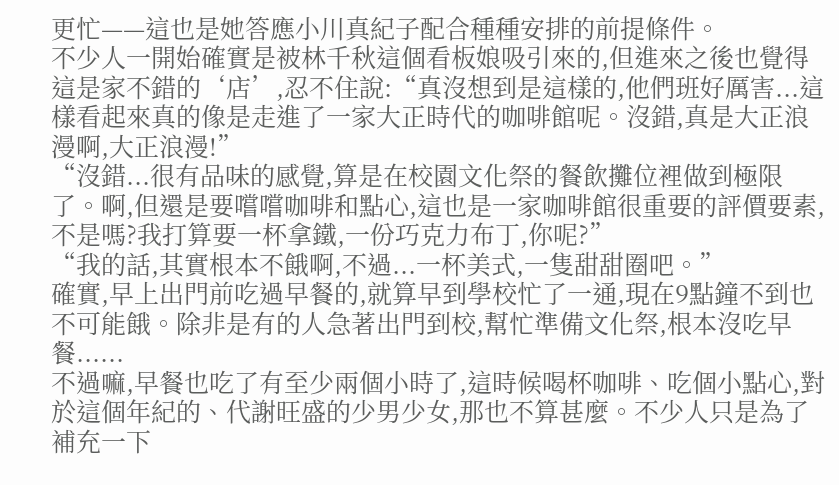更忙——這也是她答應小川真紀子配合種種安排的前提條件。
不少人一開始確實是被林千秋這個看板娘吸引來的,但進來之後也覺得這是家不錯的‘店’,忍不住說:“真沒想到是這樣的,他們班好厲害...這樣看起來真的像是走進了一家大正時代的咖啡館呢。沒錯,真是大正浪漫啊,大正浪漫!”
“沒錯...很有品味的感覺,算是在校園文化祭的餐飲攤位裡做到極限了。啊,但還是要嚐嚐咖啡和點心,這也是一家咖啡館很重要的評價要素,不是嗎?我打算要一杯拿鐵,一份巧克力布丁,你呢?”
“我的話,其實根本不餓啊,不過...一杯美式,一隻甜甜圈吧。”
確實,早上出門前吃過早餐的,就算早到學校忙了一通,現在9點鐘不到也不可能餓。除非是有的人急著出門到校,幫忙準備文化祭,根本沒吃早餐......
不過嘛,早餐也吃了有至少兩個小時了,這時候喝杯咖啡、吃個小點心,對於這個年紀的、代謝旺盛的少男少女,那也不算甚麼。不少人只是為了補充一下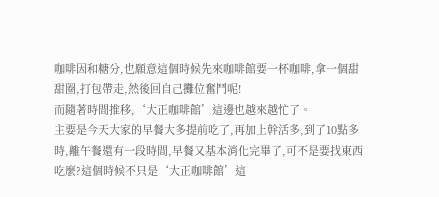咖啡因和糖分,也願意這個時候先來咖啡館要一杯咖啡,拿一個甜甜圈,打包帶走,然後回自己攤位奮鬥呢!
而隨著時間推移,‘大正咖啡館’這邊也越來越忙了。
主要是今天大家的早餐大多提前吃了,再加上幹活多,到了10點多時,離午餐還有一段時間,早餐又基本消化完畢了,可不是要找東西吃麼?這個時候不只是‘大正咖啡館’這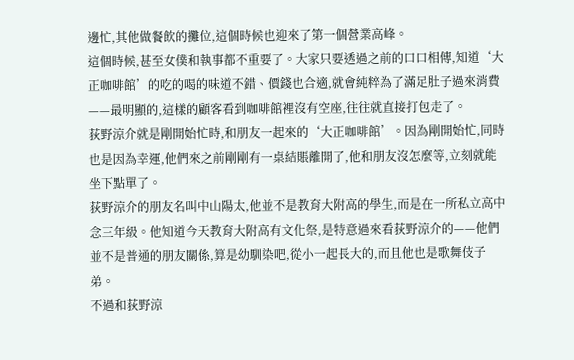邊忙,其他做餐飲的攤位,這個時候也迎來了第一個營業高峰。
這個時候,甚至女僕和執事都不重要了。大家只要透過之前的口口相傳,知道‘大正咖啡館’的吃的喝的味道不錯、價錢也合適,就會純粹為了滿足肚子過來消費——最明顯的,這樣的顧客看到咖啡館裡沒有空座,往往就直接打包走了。
荻野涼介就是剛開始忙時,和朋友一起來的‘大正咖啡館’。因為剛開始忙,同時也是因為幸運,他們來之前剛剛有一桌結賬離開了,他和朋友沒怎麼等,立刻就能坐下點單了。
荻野涼介的朋友名叫中山陽太,他並不是教育大附高的學生,而是在一所私立高中念三年級。他知道今天教育大附高有文化祭,是特意過來看荻野涼介的——他們並不是普通的朋友關係,算是幼馴染吧,從小一起長大的,而且他也是歌舞伎子弟。
不過和荻野涼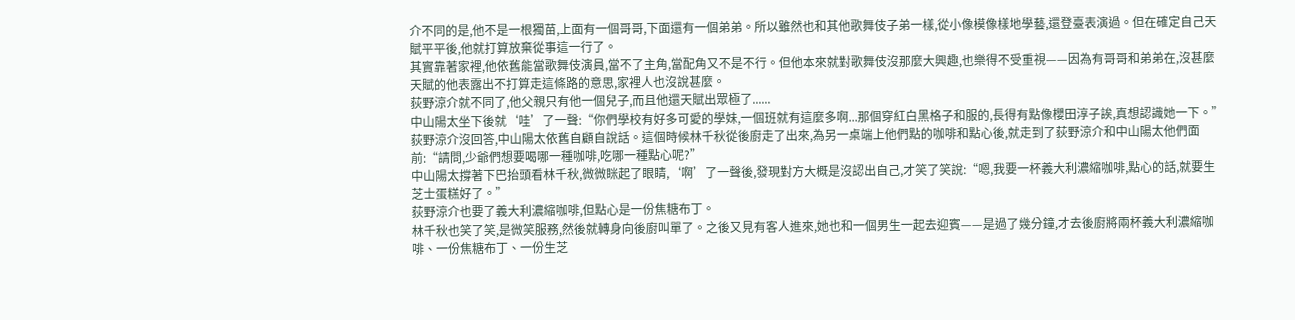介不同的是,他不是一根獨苗,上面有一個哥哥,下面還有一個弟弟。所以雖然也和其他歌舞伎子弟一樣,從小像模像樣地學藝,還登臺表演過。但在確定自己天賦平平後,他就打算放棄從事這一行了。
其實靠著家裡,他依舊能當歌舞伎演員,當不了主角,當配角又不是不行。但他本來就對歌舞伎沒那麼大興趣,也樂得不受重視——因為有哥哥和弟弟在,沒甚麼天賦的他表露出不打算走這條路的意思,家裡人也沒說甚麼。
荻野涼介就不同了,他父親只有他一個兒子,而且他還天賦出眾極了......
中山陽太坐下後就‘哇’了一聲:“你們學校有好多可愛的學妹,一個班就有這麼多啊...那個穿紅白黑格子和服的,長得有點像櫻田淳子誒,真想認識她一下。”
荻野涼介沒回答,中山陽太依舊自顧自說話。這個時候林千秋從後廚走了出來,為另一桌端上他們點的咖啡和點心後,就走到了荻野涼介和中山陽太他們面前:“請問,少爺們想要喝哪一種咖啡,吃哪一種點心呢?”
中山陽太撐著下巴抬頭看林千秋,微微眯起了眼睛,‘啊’了一聲後,發現對方大概是沒認出自己,才笑了笑說:“嗯,我要一杯義大利濃縮咖啡,點心的話,就要生芝士蛋糕好了。”
荻野涼介也要了義大利濃縮咖啡,但點心是一份焦糖布丁。
林千秋也笑了笑,是微笑服務,然後就轉身向後廚叫單了。之後又見有客人進來,她也和一個男生一起去迎賓——是過了幾分鐘,才去後廚將兩杯義大利濃縮咖啡、一份焦糖布丁、一份生芝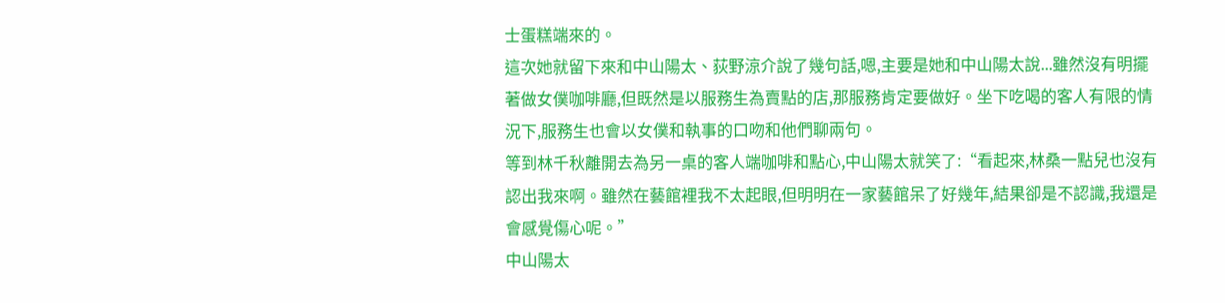士蛋糕端來的。
這次她就留下來和中山陽太、荻野涼介說了幾句話,嗯,主要是她和中山陽太說...雖然沒有明擺著做女僕咖啡廳,但既然是以服務生為賣點的店,那服務肯定要做好。坐下吃喝的客人有限的情況下,服務生也會以女僕和執事的口吻和他們聊兩句。
等到林千秋離開去為另一桌的客人端咖啡和點心,中山陽太就笑了:“看起來,林桑一點兒也沒有認出我來啊。雖然在藝館裡我不太起眼,但明明在一家藝館呆了好幾年,結果卻是不認識,我還是會感覺傷心呢。”
中山陽太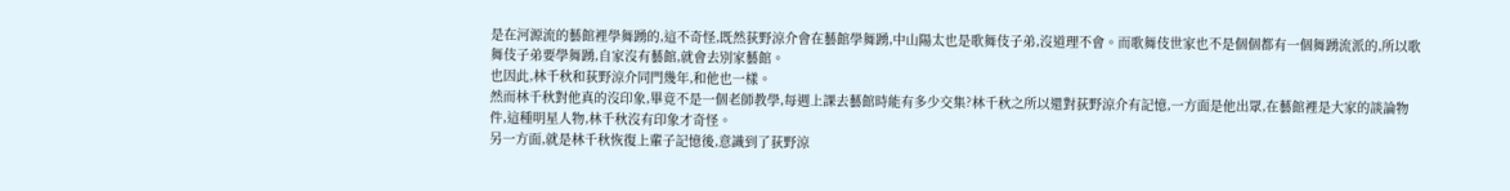是在河源流的藝館裡學舞踴的,這不奇怪,既然荻野涼介會在藝館學舞踴,中山陽太也是歌舞伎子弟,沒道理不會。而歌舞伎世家也不是個個都有一個舞踴流派的,所以歌舞伎子弟要學舞踴,自家沒有藝館,就會去別家藝館。
也因此,林千秋和荻野涼介同門幾年,和他也一樣。
然而林千秋對他真的沒印象,畢竟不是一個老師教學,每週上課去藝館時能有多少交集?林千秋之所以還對荻野涼介有記憶,一方面是他出眾,在藝館裡是大家的談論物件,這種明星人物,林千秋沒有印象才奇怪。
另一方面,就是林千秋恢復上輩子記憶後,意識到了荻野涼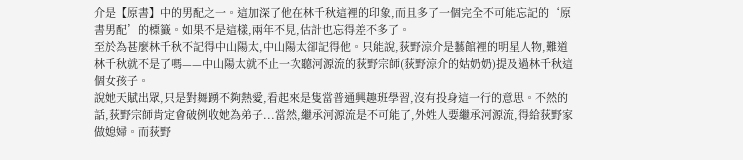介是【原書】中的男配之一。這加深了他在林千秋這裡的印象,而且多了一個完全不可能忘記的‘原書男配’的標籤。如果不是這樣,兩年不見,估計也忘得差不多了。
至於為甚麼林千秋不記得中山陽太,中山陽太卻記得他。只能說,荻野涼介是藝館裡的明星人物,難道林千秋就不是了嗎——中山陽太就不止一次聽河源流的荻野宗師(荻野涼介的姑奶奶)提及過林千秋這個女孩子。
說她天賦出眾,只是對舞踴不夠熱愛,看起來是隻當普通興趣班學習,沒有投身這一行的意思。不然的話,荻野宗師肯定會破例收她為弟子...當然,繼承河源流是不可能了,外姓人要繼承河源流,得給荻野家做媳婦。而荻野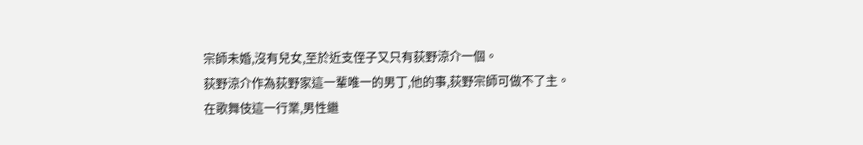宗師未婚,沒有兒女,至於近支侄子又只有荻野涼介一個。
荻野涼介作為荻野家這一輩唯一的男丁,他的事,荻野宗師可做不了主。
在歌舞伎這一行業,男性繼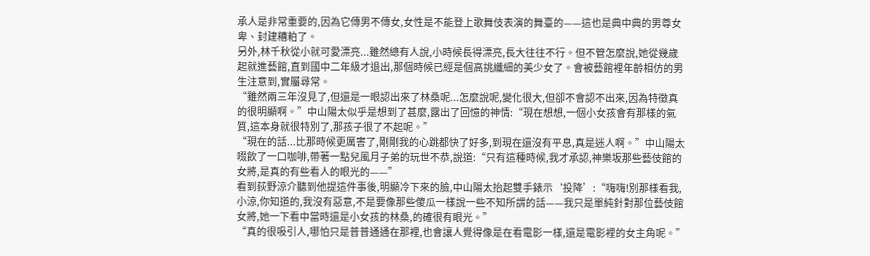承人是非常重要的,因為它傳男不傳女,女性是不能登上歌舞伎表演的舞臺的——這也是典中典的男尊女卑、封建糟粕了。
另外,林千秋從小就可愛漂亮...雖然總有人說,小時候長得漂亮,長大往往不行。但不管怎麼說,她從幾歲起就進藝館,直到國中二年級才退出,那個時候已經是個高挑纖細的美少女了。會被藝館裡年齡相仿的男生注意到,實屬尋常。
“雖然兩三年沒見了,但還是一眼認出來了林桑呢...怎麼說呢,變化很大,但卻不會認不出來,因為特徵真的很明顯啊。”中山陽太似乎是想到了甚麼,露出了回憶的神情:“現在想想,一個小女孩會有那樣的氣質,這本身就很特別了,那孩子很了不起呢。”
“現在的話...比那時候更厲害了,剛剛我的心跳都快了好多,到現在還沒有平息,真是迷人啊。”中山陽太啜飲了一口咖啡,帶著一點兒風月子弟的玩世不恭,說道:“只有這種時候,我才承認,神樂坂那些藝伎館的女將,是真的有些看人的眼光的——”
看到荻野涼介聽到他提這件事後,明顯冷下來的臉,中山陽太抬起雙手錶示‘投降’:“嗨嗨!別那樣看我,小涼,你知道的,我沒有惡意,不是要像那些傻瓜一樣說一些不知所謂的話——我只是單純針對那位藝伎館女將,她一下看中當時還是小女孩的林桑,的確很有眼光。”
“真的很吸引人,哪怕只是普普通通在那裡,也會讓人覺得像是在看電影一樣,還是電影裡的女主角呢。”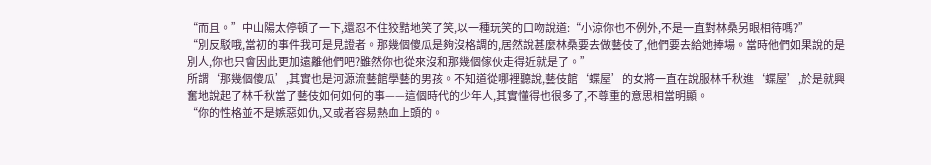“而且。”中山陽太停頓了一下,還忍不住狡黠地笑了笑,以一種玩笑的口吻說道:“小涼你也不例外,不是一直對林桑另眼相待嗎?”
“別反駁哦,當初的事件我可是見證者。那幾個傻瓜是夠沒格調的,居然說甚麼林桑要去做藝伎了,他們要去給她捧場。當時他們如果說的是別人,你也只會因此更加遠離他們吧?雖然你也從來沒和那幾個傢伙走得近就是了。”
所謂‘那幾個傻瓜’,其實也是河源流藝館學藝的男孩。不知道從哪裡聽說,藝伎館‘蝶屋’的女將一直在說服林千秋進‘蝶屋’,於是就興奮地說起了林千秋當了藝伎如何如何的事——這個時代的少年人,其實懂得也很多了,不尊重的意思相當明顯。
“你的性格並不是嫉惡如仇,又或者容易熱血上頭的。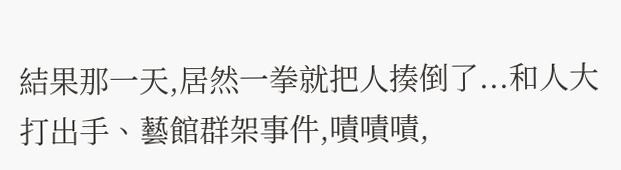結果那一天,居然一拳就把人揍倒了...和人大打出手、藝館群架事件,嘖嘖嘖,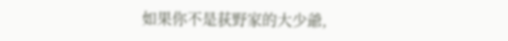如果你不是荻野家的大少爺,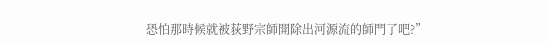恐怕那時候就被荻野宗師開除出河源流的師門了吧?”